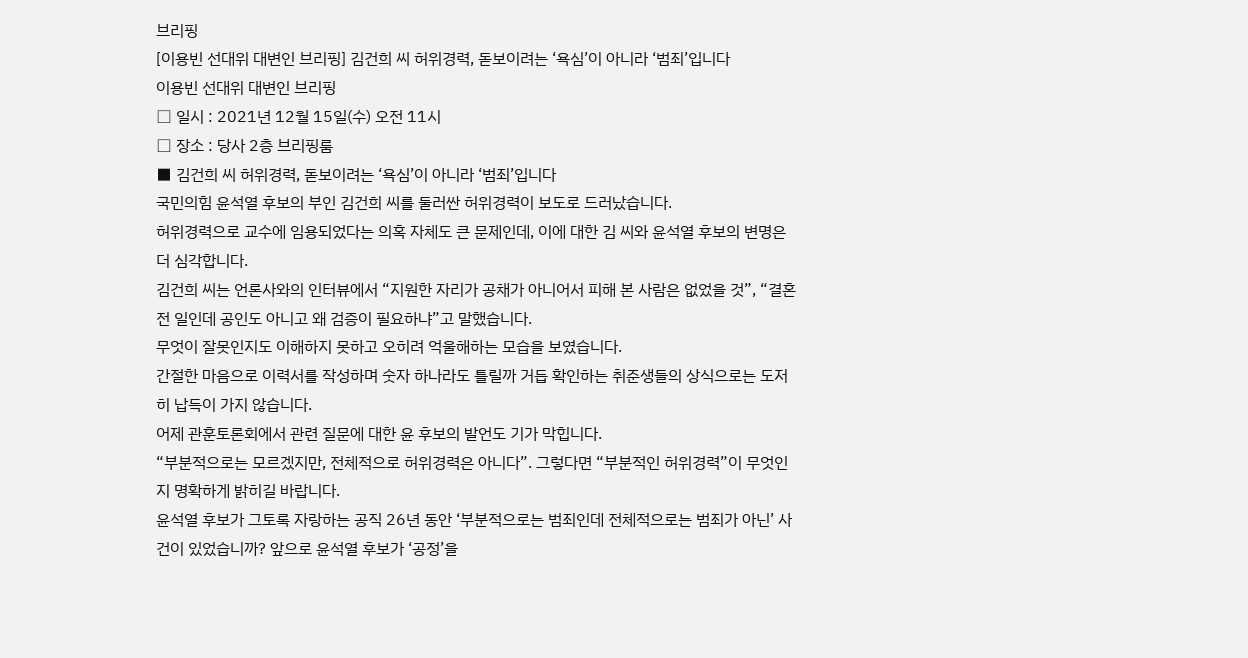브리핑
[이용빈 선대위 대변인 브리핑] 김건희 씨 허위경력, 돋보이려는 ‘욕심’이 아니라 ‘범죄’입니다
이용빈 선대위 대변인 브리핑
□ 일시 : 2021년 12월 15일(수) 오전 11시
□ 장소 : 당사 2층 브리핑룸
■ 김건희 씨 허위경력, 돋보이려는 ‘욕심’이 아니라 ‘범죄’입니다
국민의힘 윤석열 후보의 부인 김건희 씨를 둘러싼 허위경력이 보도로 드러났습니다.
허위경력으로 교수에 임용되었다는 의혹 자체도 큰 문제인데, 이에 대한 김 씨와 윤석열 후보의 변명은 더 심각합니다.
김건희 씨는 언론사와의 인터뷰에서 “지원한 자리가 공채가 아니어서 피해 본 사람은 없었을 것”, “결혼 전 일인데 공인도 아니고 왜 검증이 필요하냐”고 말했습니다.
무엇이 잘못인지도 이해하지 못하고 오히려 억울해하는 모습을 보였습니다.
간절한 마음으로 이력서를 작성하며 숫자 하나라도 틀릴까 거듭 확인하는 취준생들의 상식으로는 도저히 납득이 가지 않습니다.
어제 관훈토론회에서 관련 질문에 대한 윤 후보의 발언도 기가 막힙니다.
“부분적으로는 모르겠지만, 전체적으로 허위경력은 아니다”. 그렇다면 “부분적인 허위경력”이 무엇인지 명확하게 밝히길 바랍니다.
윤석열 후보가 그토록 자랑하는 공직 26년 동안 ‘부분적으로는 범죄인데 전체적으로는 범죄가 아닌’ 사건이 있었습니까? 앞으로 윤석열 후보가 ‘공정’을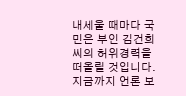내세울 때마다 국민은 부인 김건희 씨의 허위경력을 떠올릴 것입니다.
지금까지 언론 보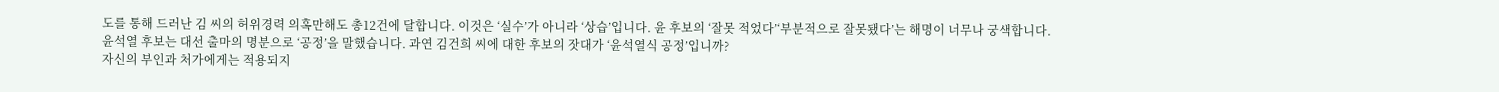도를 통해 드러난 김 씨의 허위경력 의혹만해도 총12건에 달합니다. 이것은 ‘실수’가 아니라 ‘상습’입니다. 윤 후보의 ‘잘못 적었다’‘부분적으로 잘못됐다’는 해명이 너무나 궁색합니다.
윤석열 후보는 대선 출마의 명분으로 ‘공정’을 말했습니다. 과연 김건희 씨에 대한 후보의 잣대가 ‘윤석열식 공정’입니까?
자신의 부인과 처가에게는 적용되지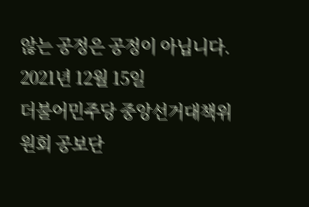않는 공정은 공정이 아닙니다.
2021년 12월 15일
더불어민주당 중앙선거대책위원회 공보단